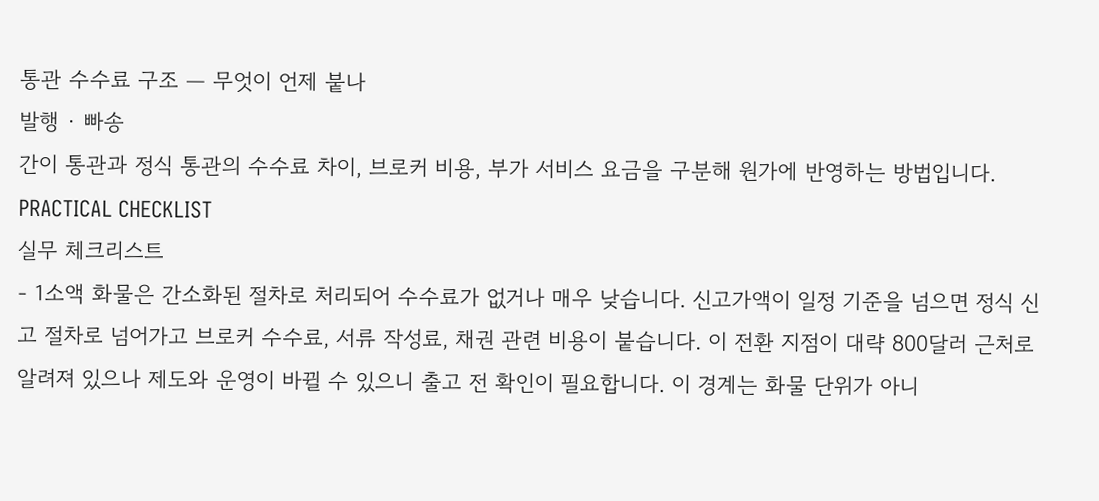통관 수수료 구조 — 무엇이 언제 붙나
발행 · 빠송
간이 통관과 정식 통관의 수수료 차이, 브로커 비용, 부가 서비스 요금을 구분해 원가에 반영하는 방법입니다.
PRACTICAL CHECKLIST
실무 체크리스트
- 1소액 화물은 간소화된 절차로 처리되어 수수료가 없거나 매우 낮습니다. 신고가액이 일정 기준을 넘으면 정식 신고 절차로 넘어가고 브로커 수수료, 서류 작성료, 채권 관련 비용이 붙습니다. 이 전환 지점이 대략 800달러 근처로 알려져 있으나 제도와 운영이 바뀔 수 있으니 출고 전 확인이 필요합니다. 이 경계는 화물 단위가 아니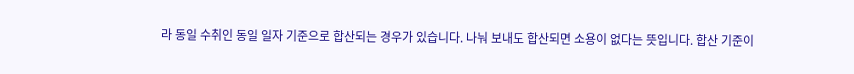라 동일 수취인 동일 일자 기준으로 합산되는 경우가 있습니다. 나눠 보내도 합산되면 소용이 없다는 뜻입니다. 합산 기준이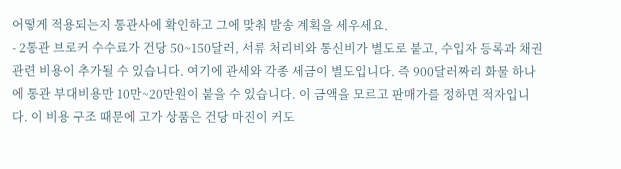어떻게 적용되는지 통관사에 확인하고 그에 맞춰 발송 계획을 세우세요.
- 2통관 브로커 수수료가 건당 50~150달러, 서류 처리비와 통신비가 별도로 붙고, 수입자 등록과 채권 관련 비용이 추가될 수 있습니다. 여기에 관세와 각종 세금이 별도입니다. 즉 900달러짜리 화물 하나에 통관 부대비용만 10만~20만원이 붙을 수 있습니다. 이 금액을 모르고 판매가를 정하면 적자입니다. 이 비용 구조 때문에 고가 상품은 건당 마진이 커도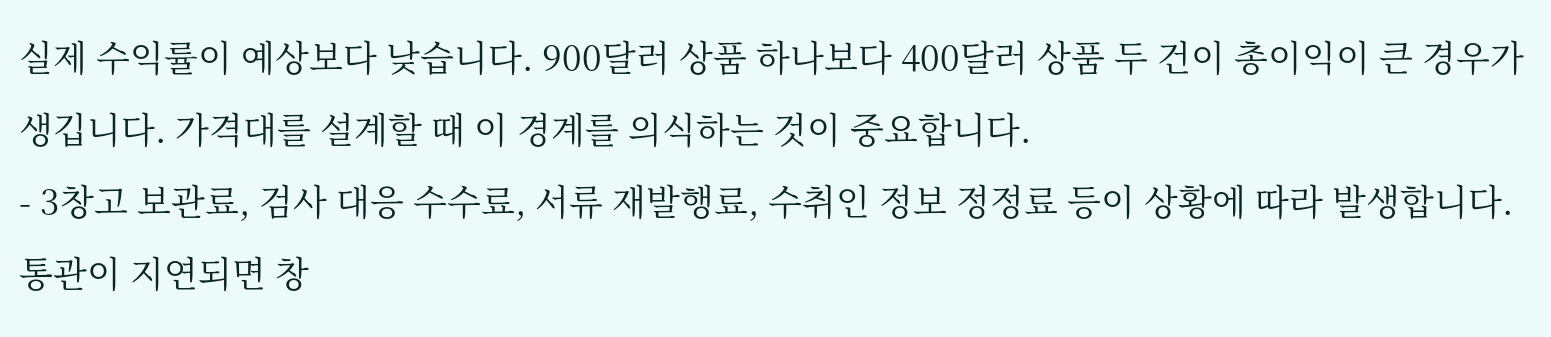실제 수익률이 예상보다 낮습니다. 900달러 상품 하나보다 400달러 상품 두 건이 총이익이 큰 경우가 생깁니다. 가격대를 설계할 때 이 경계를 의식하는 것이 중요합니다.
- 3창고 보관료, 검사 대응 수수료, 서류 재발행료, 수취인 정보 정정료 등이 상황에 따라 발생합니다. 통관이 지연되면 창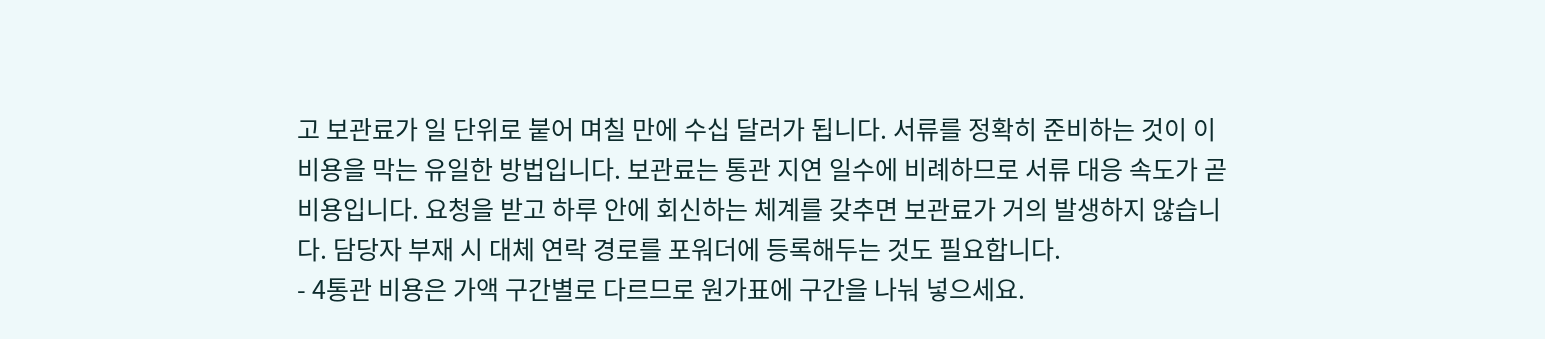고 보관료가 일 단위로 붙어 며칠 만에 수십 달러가 됩니다. 서류를 정확히 준비하는 것이 이 비용을 막는 유일한 방법입니다. 보관료는 통관 지연 일수에 비례하므로 서류 대응 속도가 곧 비용입니다. 요청을 받고 하루 안에 회신하는 체계를 갖추면 보관료가 거의 발생하지 않습니다. 담당자 부재 시 대체 연락 경로를 포워더에 등록해두는 것도 필요합니다.
- 4통관 비용은 가액 구간별로 다르므로 원가표에 구간을 나눠 넣으세요.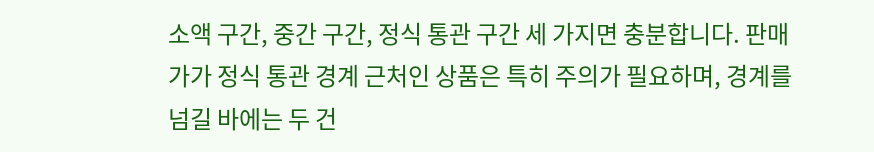소액 구간, 중간 구간, 정식 통관 구간 세 가지면 충분합니다. 판매가가 정식 통관 경계 근처인 상품은 특히 주의가 필요하며, 경계를 넘길 바에는 두 건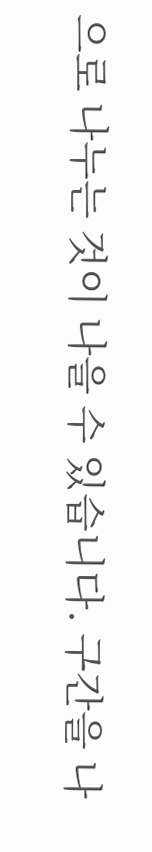으로 나누는 것이 나을 수 있습니다. 구간을 나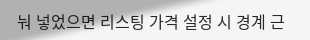눠 넣었으면 리스팅 가격 설정 시 경계 근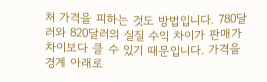처 가격을 피하는 것도 방법입니다. 780달러와 820달러의 실질 수익 차이가 판매가 차이보다 클 수 있기 때문입니다. 가격을 경계 아래로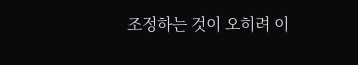조정하는 것이 오히려 이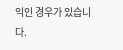익인 경우가 있습니다.